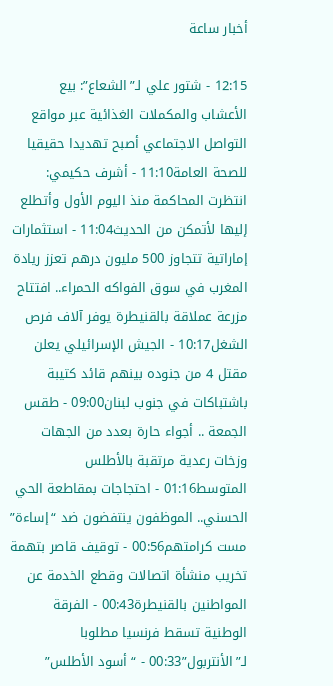أخبار ساعة

12:15 - شتور علي لـ”الشعاع”: بيع الأعشاب والمكملات الغذائية عبر مواقع التواصل الاجتماعي أصبح تهديدا حقيقيا للصحة العامة11:10 - أشرف حكيمي: انتظرت المحاكمة منذ اليوم الأول وأتطلع إليها لأتمكن من الحديث11:04 - استثمارات إماراتية تتجاوز 500 مليون درهم تعزز ريادة المغرب في سوق الفواكه الحمراء.. افتتاح مزرعة عملاقة بالقنيطرة يوفر آلاف فرص الشغل10:17 - الجيش الإسرائيلي يعلن مقتل 4 من جنوده بينهم قائد كتيبة باشتباكات في جنوب لبنان09:00 - طقس الجمعة .. أجواء حارة بعدد من الجهات وزخات رعدية مرتقبة بالأطلس المتوسط01:16 - احتجاجات بمقاطعة الحي الحسني.. الموظفون ينتفضون ضد “إساءة” مست كرامتهم00:56 - توقيف قاصر بتهمة تخريب منشأة اتصالات وقطع الخدمة عن المواطنين بالقنيطرة00:43 - الفرقة الوطنية تسقط فرنسيا مطلوبا لـ”الأنتربول”00:33 - “أسود الأطلس”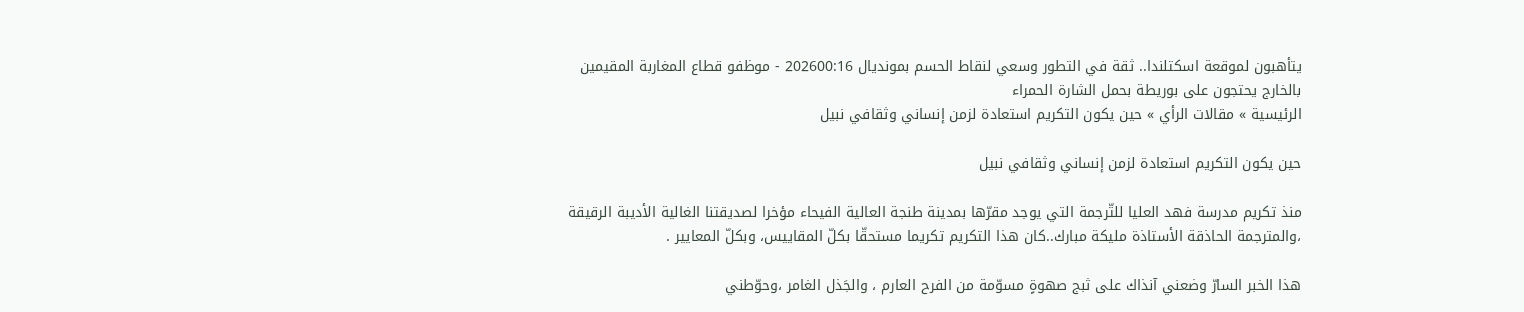يتأهبون لموقعة اسكتلندا.. ثقة في التطور وسعي لنقاط الحسم بمونديال 202600:16 - موظفو قطاع المغاربة المقيمين بالخارج يحتجون على بوريطة بحمل الشارة الحمراء
الرئيسية » مقالات الرأي » حين يكون التكريم استعادة لزمن إنساني وثقافي نبيل

حين يكون التكريم استعادة لزمن إنساني وثقافي نبيل

منذ تكريم مدرسة فهد العليا للتّرجمة التي يوجد مقرّها بمدينة طنجة العالية الفيحاء مؤخرا لصديقتنا الغالية الأديبة الرقيقة ،والمترجمة الحاذقة الأستاذة مليكة مبارك..كان هذا التكريم تكريما مستحقّا بكلّ المقاييس، وبكلّ المعايير .

هذا الخبر السارّ وضعني آنذاك على ثبج صهوةٍ مسوّمة من الفرح العارم ، والجَذل الغامر ،وحوّطني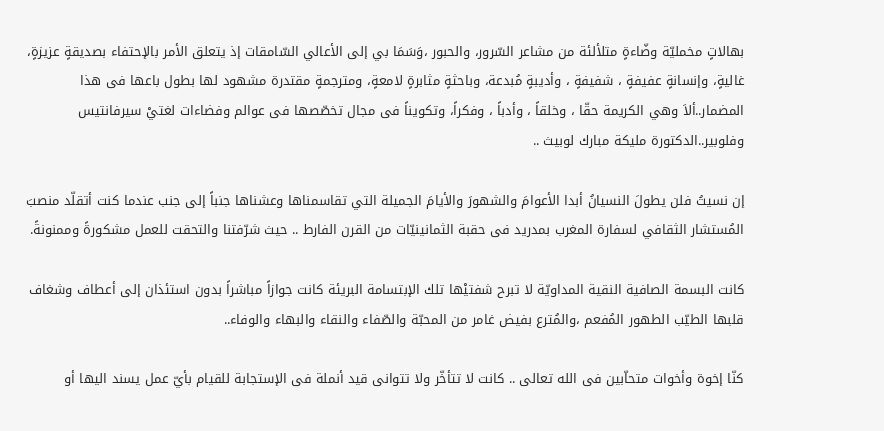بهالاتٍ مخمليّة وضّاءةٍ متلألئة من مشاعر السّرور، والحبور ،وَسَمَا بي إلى الأعالي السّامقات إذ يتعلق الأمر بالإحتفاء بصديقةٍ عزيزةٍ، غاليةٍ، وإنسانةٍ عفيفةٍ ، شفيفةٍ ، وأديبةٍ مُبدعة، وباحثةٍ مثابرةٍ لامعةٍ، ومترجمةٍ مقتدرة مشهود لها بطول باعها فى هذا المضمار..ألاَ وهي الكريمة حقّا ، وخلقاً ، وأدباً ، وفكراً، وتكويناً فى مجال تخصّصها فى عوالم وفضاءات لغتيْ سيرفانتيس وفلوبير..الدكتورة مليكة مبارك لوبيث ..

إن نسيتُ فلن يطولَ النسيانُ أبدا الأعوامَ والشهورَ والأيامَ الجميلة التي تقاسمناها وعشناها جنباً إلى جنب عندما كنت أتقلّد منصبَ المُستشار الثقافي لسفارة المغرب بمدريد فى حقبة الثمانينيّات من القرن الفارط .. حيث شرّفتنا والتحقت للعمل مشكورةً وممنونةً.

كانت البسمة الصافية النقية المداويّة لا تبرح شفتيْها تلك الإبتسامة البريئة كانت جوازاً مباشراً بدون استئذان إلى أعطاف وشغاف قلبها الطيّب الطهور المُفعم ،والمُترع بفيض غامر من المحبّة والصّفاء والنقاء والبهاء والوفاء..

كنّا إخوة وأخوات متحاّبين فى الله تعالى .. كانت لا تتأخّر ولا تتوانى قيد أنملة فى الإستجابة للقيام بأيّ عمل يسند اليها أو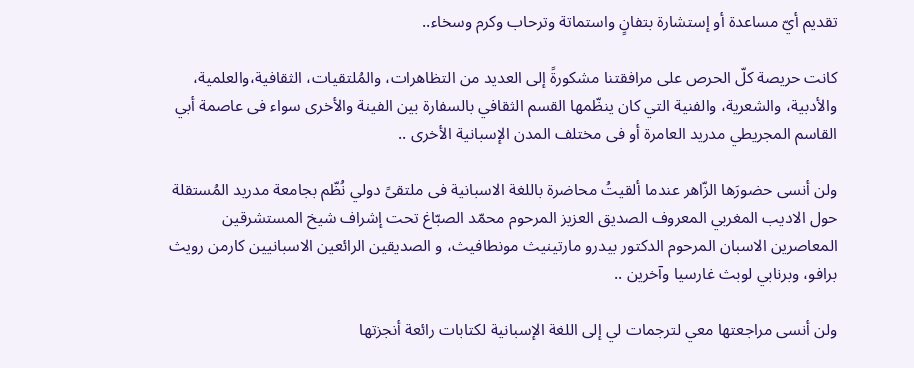تقديم أيّ مساعدة أو إستشارة بتفانٍ واستماتة وترحاب وكرم وسخاء..

كانت حريصة كلّ الحرص على مرافقتنا مشكورةً إلى العديد من التظاهرات، والمُلتقيات، الثقافية،والعلمية، والأدبية، والشعرية، والفنية التي كان ينظّمها القسم الثقافي بالسفارة بين الفينة والأخرى سواء فى عاصمة أبي القاسم المجريطي مدريد العامرة أو فى مختلف المدن الإسبانية الأخرى ..

ولن أنسى حضورَها الزّاهر عندما ألقيتُ محاضرة باللغة الاسبانية فى ملتقىً دولي نُظّم بجامعة مدريد المُستقلة حول الاديب المغربي المعروف الصديق العزيز المرحوم محمّد الصبّاغ تحت إشراف شيخ المستشرقين المعاصرين الاسبان المرحوم الدكتور بيدرو مارتينيث مونطافيث، و الصديقين الرائعين الاسبانيين كارمن رويث برافو، وبرنابي لوبث غارسيا وآخرين ..

ولن أنسى مراجعتها معي لترجمات لي إلى اللغة الإسبانية لكتابات رائعة أنجزتها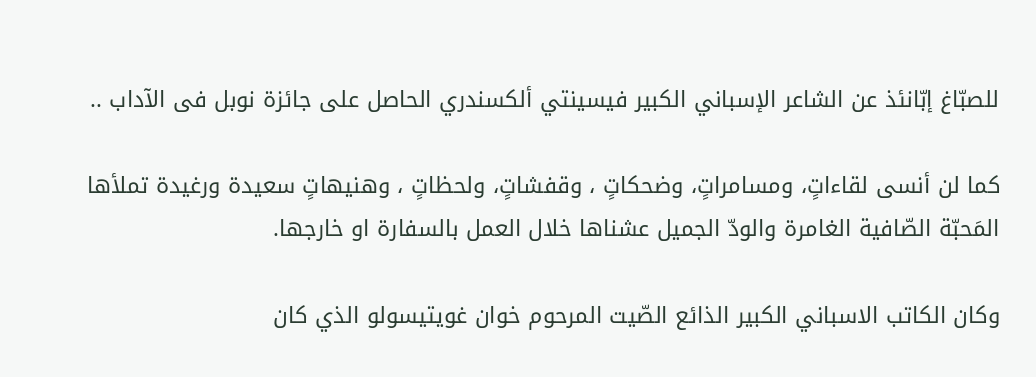للصبّاغ إبّانئذ عن الشاعر الإسباني الكبير فيسينتي ألكسندري الحاصل على جائزة نوبل فى الآداب ..

كما لن أنسى لقاءاتٍ، ومسامراتٍ، وضحكاتٍ ، وقفشاتٍ، ولحظاتٍ ، وهنيهاتٍ سعيدة ورغيدة تملأها المَحبّة الصّافية الغامرة والودّ الجميل عشناها خلال العمل بالسفارة او خارجها.

وكان الكاتب الاسباني الكبير الذائع الصّيت المرحوم خوان غويتيسولو الذي كان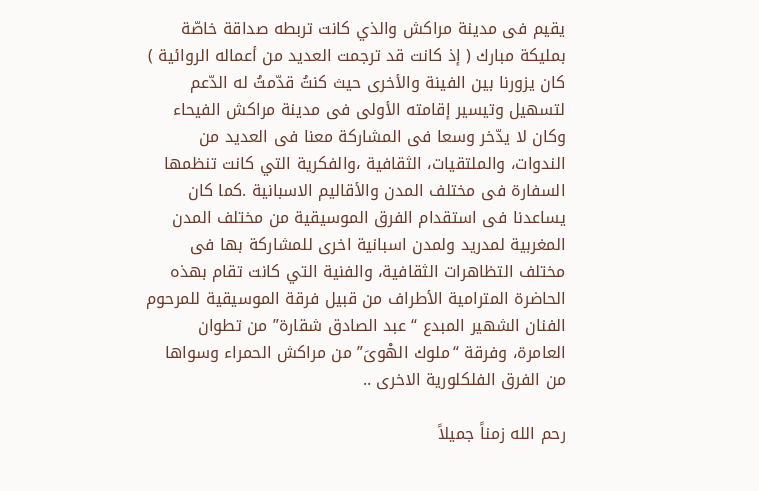يقيم فى مدينة مراكش والذي كانت تربطه صداقة خاصّة بمليكة مبارك ( إذ كانت قد ترجمت العديد من أعماله الروائية ) كان يزورنا بين الفينة والأخرى حيث كنتُ قدّمتُ له الدّعم لتسهيل وتيسير إقامته الأولى فى مدينة مراكش الفيحاء وكان لا يدّخر وسعا فى المشاركة معنا فى العديد من الندوات، والملتقيات، الثقافية ،والفكرية التي كانت تنظمها السفارة فى مختلف المدن والأقاليم الاسبانية .كما كان يساعدنا فى استقدام الفرق الموسيقية من مختلف المدن المغربية لمدريد ولمدن اسبانية اخرى للمشاركة بها فى مختلف التظاهرات الثقافية، والفنية التي كانت تقام بهذه الحاضرة المترامية الأطراف من قبيل فرقة الموسيقية للمرحوم الفنان الشهير المبدع “عبد الصادق شقارة” من تطوان العامرة، وفرقة “ملوك الهْوىَ” من مراكش الحمراء وسواها من الفرق الفلكلورية الاخرى ..

رحم الله زمناً جميلاً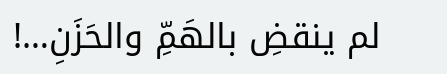لم ينقضِ بالهَمِّ والحَزَنِ…!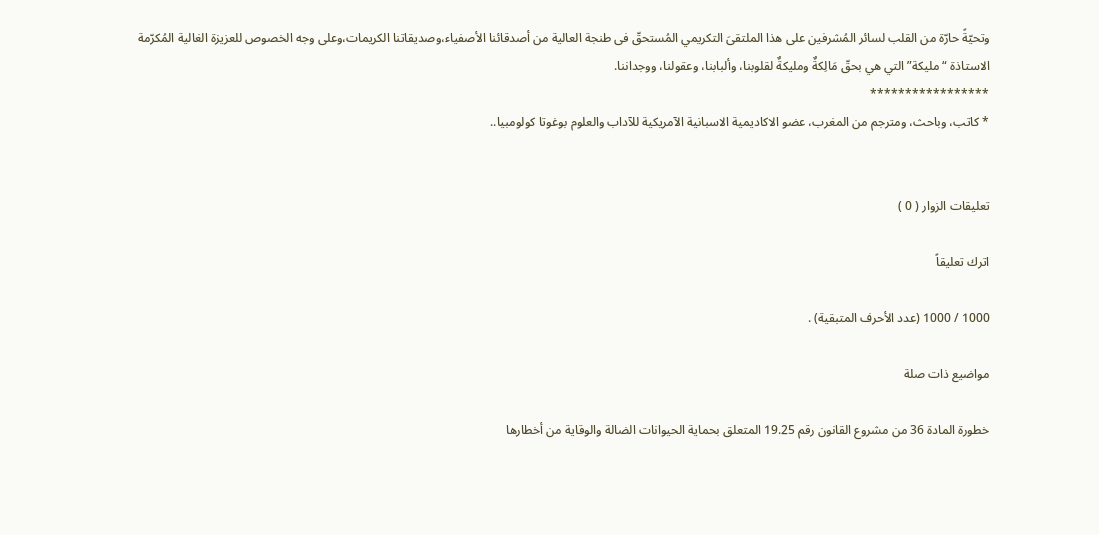وتحيّةً حارّة من القلب لسائر المُشرفين على هذا الملتقىَ التكريمي المُستحقّ فى طنجة العالية من أصدقائنا الأصفياء،وصديقاتنا الكريمات،وعلى وجه الخصوص للعزيزة الغالية المُكرّمة الاستاذة “مليكة” التي هي بحقّ مَالِكةٌ ومليكةٌ لقلوبنا، وألبابنا، وعقولنا، ووجداننا.
*****************
* كاتب، وباحث، ومترجم من المغرب، عضو الاكاديمية الاسبانية الآمريكية للآداب والعلوم بوغوتا كولومبيا..


تعليقات الزوار ( 0 )

اترك تعليقاً

1000 / 1000 (عدد الأحرف المتبقية) .

مواضيع ذات صلة

خطورة المادة 36 من مشروع القانون رقم 19.25 المتعلق بحماية الحيوانات الضالة والوقاية من أخطارها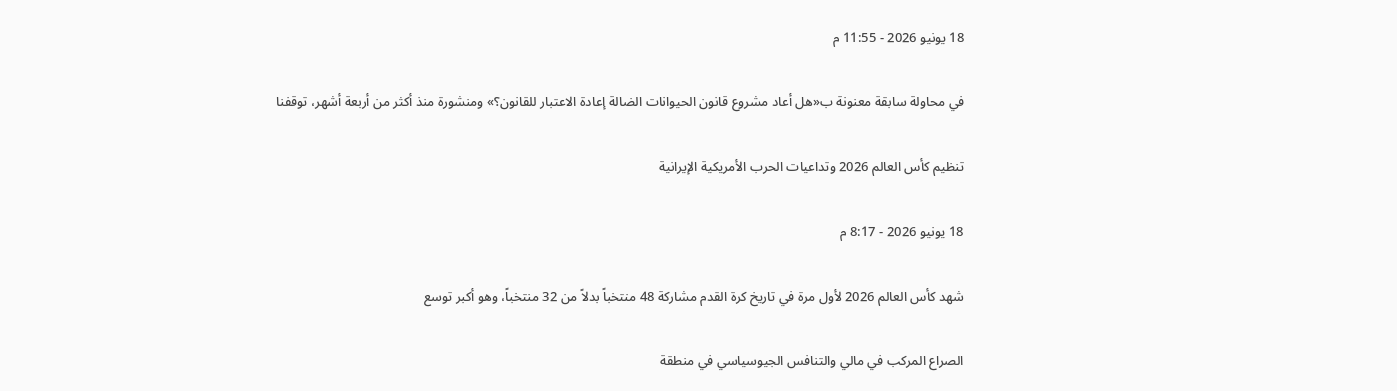18 يونيو 2026 - 11:55 م

في محاولة سابقة معنونة ب«هل أعاد مشروع قانون الحيوانات الضالة إعادة الاعتبار للقانون؟» ومنشورة منذ أكثر من أربعة أشهر، توقفنا

تنظيم كأس العالم 2026 وتداعيات الحرب الأمريكية الإيرانية

18 يونيو 2026 - 8:17 م

شهد كأس العالم 2026 لأول مرة في تاريخ كرة القدم مشاركة 48 منتخباً بدلاً من 32 منتخباً، وهو أكبر توسع

الصراع المركب في مالي والتنافس الجيوسياسي في منطقة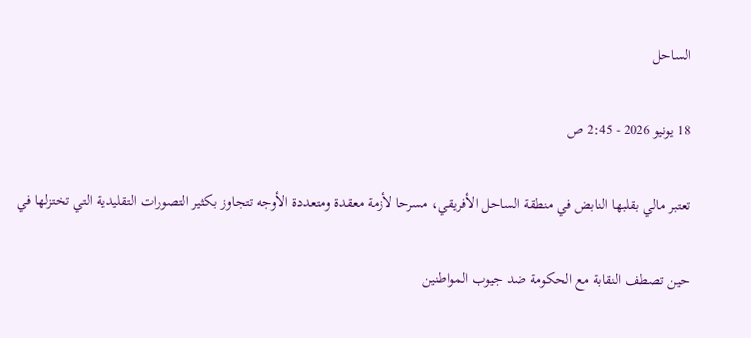الساحل

18 يونيو 2026 - 2:45 ص

تعتبر مالي بقلبها النابض في منطقة الساحل الأفريقي، مسرحا لأزمة معقدة ومتعددة الأوجه تتجاوز بكثير التصورات التقليدية التي تختزلها في

حين تصطف النقابة مع الحكومة ضد جيوب المواطنين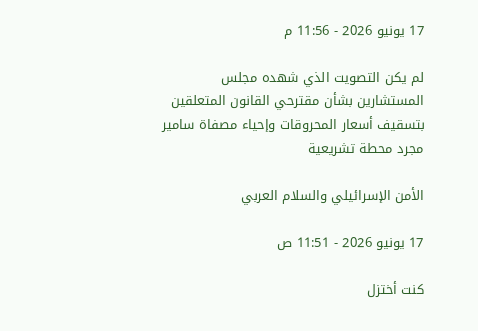17 يونيو 2026 - 11:56 م

لم يكن التصويت الذي شهده مجلس المستشارين بشأن مقترحي القانون المتعلقين بتسقيف أسعار المحروقات وإحياء مصفاة سامير مجرد محطة تشريعية

الأمن الإسرائيلي والسلام العربي

17 يونيو 2026 - 11:51 ص

كنت أختزل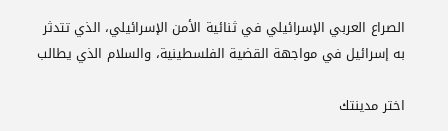الصراع العربي الإسرائيلي في ثنائية الأمن الإسرائيلي، الذي تتدثر به إسرائيل في مواجهة القضية الفلسطينية، والسلام الذي يطالب

اختر مدينتك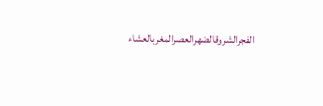الفجرالشروقالضهرالعصرالمغربالعشاء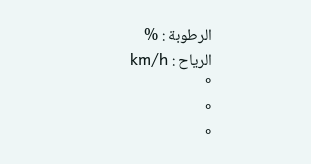الرطوبة : %
الرياح : km/h
°
°
°